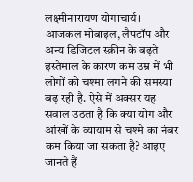लक्ष्मीनारायण योगाचार्य।
आजकल मोबाइल, लैपटॉप और अन्य डिजिटल स्क्रीन के बढ़ते इस्तेमाल के कारण कम उम्र में भी लोगों को चश्मा लगने की समस्या बढ़ रही है. ऐसे में अक्सर यह सवाल उठता है कि क्या योग और आंखों के व्यायाम से चश्मे का नंबर कम किया जा सकता है? आइए जानते हैं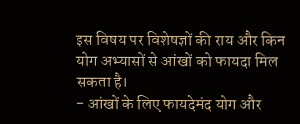इस विषय पर विशेषज्ञों की राय और किन योग अभ्यासों से आंखों को फायदा मिल सकता है।
- आंखों के लिए फायदेमंद योग और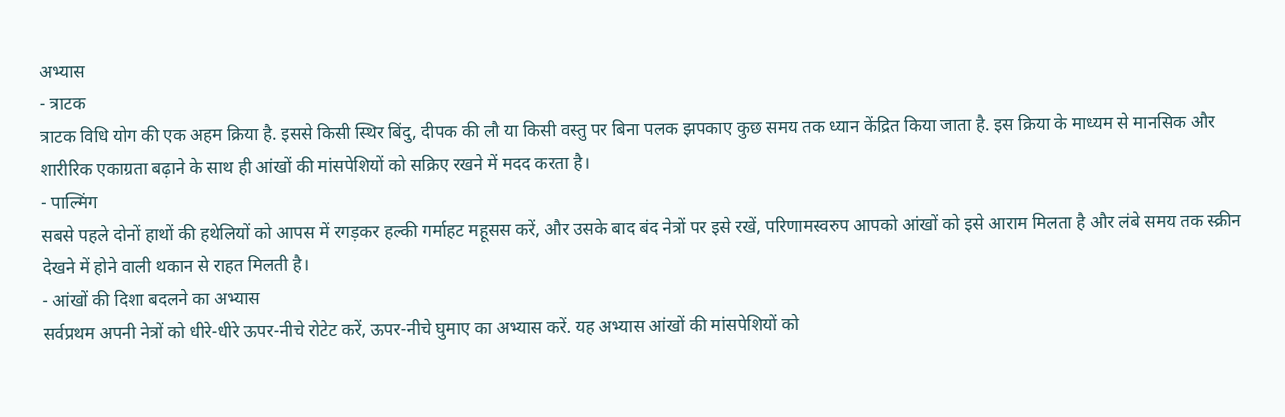अभ्यास
- त्राटक
त्राटक विधि योग की एक अहम क्रिया है. इससे किसी स्थिर बिंदु, दीपक की लौ या किसी वस्तु पर बिना पलक झपकाए कुछ समय तक ध्यान केंद्रित किया जाता है. इस क्रिया के माध्यम से मानसिक और शारीरिक एकाग्रता बढ़ाने के साथ ही आंखों की मांसपेशियों को सक्रिए रखने में मदद करता है।
- पाल्मिंग
सबसे पहले दोनों हाथों की हथेलियों को आपस में रगड़कर हल्की गर्माहट महूसस करें, और उसके बाद बंद नेत्रों पर इसे रखें, परिणामस्वरुप आपको आंखों को इसे आराम मिलता है और लंबे समय तक स्क्रीन देखने में होने वाली थकान से राहत मिलती है।
- आंखों की दिशा बदलने का अभ्यास
सर्वप्रथम अपनी नेत्रों को धीरे-धीरे ऊपर-नीचे रोटेट करें, ऊपर-नीचे घुमाए का अभ्यास करें. यह अभ्यास आंखों की मांसपेशियों को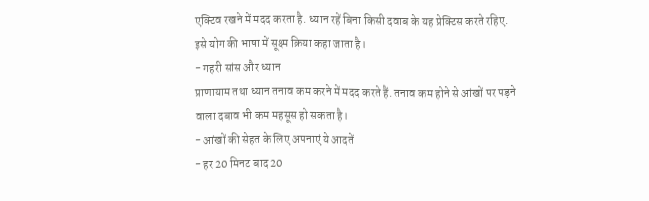एक्टिव रखने में मदद करता है. ध्यान रहें बिना किसी दवाब के यह प्रेक्टिस करते रहिए. इसे योग की भाषा में सूक्ष्म क्रिया कहा जाता है।
- गहरी सांस और ध्यान
प्राणायाम तथा ध्यान तनाव कम करने में मदद करते हैं. तनाव कम होने से आंखों पर पड़ने वाला दबाव भी कम महसूस हो सकता है।
- आंखों की सेहत के लिए अपनाएं ये आदतें
- हर 20 मिनट बाद 20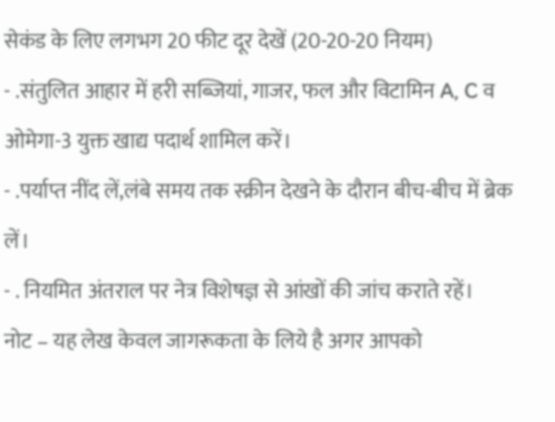सेकंड के लिए लगभग 20 फीट दूर देखें (20-20-20 नियम)
- .संतुलित आहार में हरी सब्जियां, गाजर, फल और विटामिन A, C व ओमेगा-3 युक्त खाद्य पदार्थ शामिल करें।
- .पर्याप्त नींद लें,लंबे समय तक स्क्रीन देखने के दौरान बीच-बीच में ब्रेक लें।
- . नियमित अंतराल पर नेत्र विशेषज्ञ से आंखों की जांच कराते रहें।
नोट – यह लेख केवल जागरूकता के लिये है अगर आपको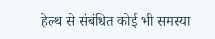हेल्थ से संबंधित कोई भी समस्या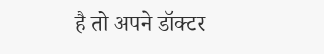है तो अपने डॉक्टर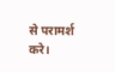से परामर्श करे।